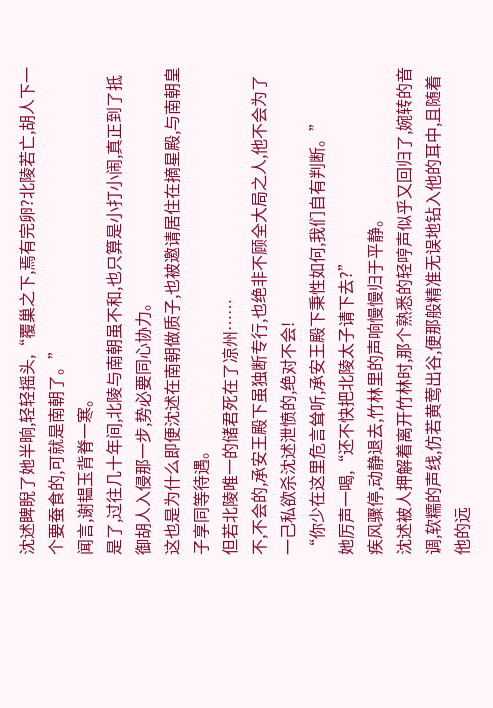沈述睥睨了她半晌,轻轻摇头,“覆巢之下,焉有完卵?北陵若亡,胡人下一个要蚕食的,可就是南朝了。”
闻言,谢韫玉背脊一寒。
是了,过往几十年间,北陵与南朝虽不和,也只算是小打小闹,真正到了抵御胡人入侵那一步,势必要同心协力。
这也是为什么即便沈述在南朝做质子,也被邀请居住在摘星殿,与南朝皇子享同等待遇。
但若北陵唯一的储君死在了凉州……
不,不会的,承安王殿下虽独断专行,也绝非不顾全大局之人,他不会为了一己私欲杀沈述泄愤的,绝对不会!
“你少在这里危言耸听,承安王殿下秉性如何,我们自有判断。”
她厉声一喝,“还不快把北陵太子请下去?”
疾风骤停,动静退去,竹林里的声响慢慢归于平静。
沈述被人押解着离开竹林时,那个熟悉的轻哼声似乎又回归了,婉转的音调,软糯的声线,仿若黄莺出谷,便那般精准无误地钻入他的耳中,且随着他的远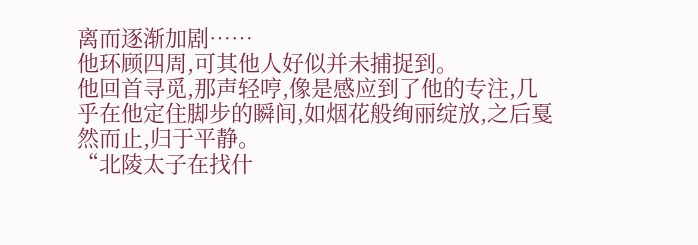离而逐渐加剧……
他环顾四周,可其他人好似并未捕捉到。
他回首寻觅,那声轻哼,像是感应到了他的专注,几乎在他定住脚步的瞬间,如烟花般绚丽绽放,之后戛然而止,归于平静。
“北陵太子在找什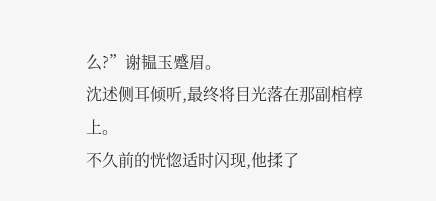么?”谢韫玉蹙眉。
沈述侧耳倾听,最终将目光落在那副棺椁上。
不久前的恍惚适时闪现,他揉了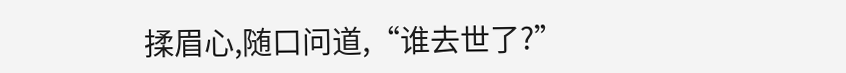揉眉心,随口问道,“谁去世了?”